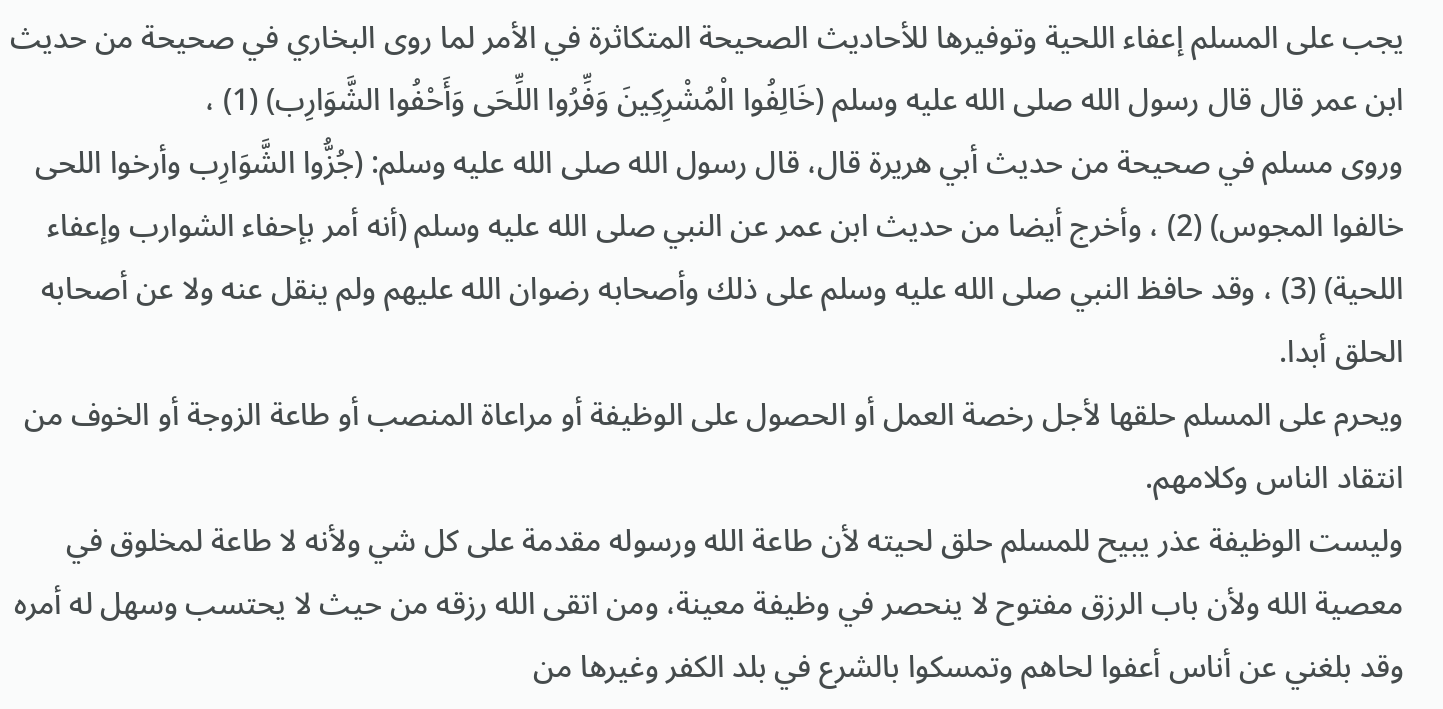يجب على المسلم إعفاء اللحية وتوفيرها للأحاديث الصحيحة المتكاثرة في الأمر لما روى البخاري في صحيحة من حديث ابن عمر قال قال رسول الله صلى الله عليه وسلم (خَالِفُوا الْمُشْرِكِينَ وَفِّرُوا اللِّحَى وَأَحْفُوا الشَّوَارِب) (1) ،
وروى مسلم في صحيحة من حديث أبي هريرة قال، قال رسول الله صلى الله عليه وسلم: (جُزُّوا الشَّوَارِب وأرخوا اللحى خالفوا المجوس) (2) ، وأخرج أيضا من حديث ابن عمر عن النبي صلى الله عليه وسلم (أنه أمر بإحفاء الشوارب وإعفاء اللحية) (3) ، وقد حافظ النبي صلى الله عليه وسلم على ذلك وأصحابه رضوان الله عليهم ولم ينقل عنه ولا عن أصحابه الحلق أبدا.
ويحرم على المسلم حلقها لأجل رخصة العمل أو الحصول على الوظيفة أو مراعاة المنصب أو طاعة الزوجة أو الخوف من انتقاد الناس وكلامهم.
وليست الوظيفة عذر يبيح للمسلم حلق لحيته لأن طاعة الله ورسوله مقدمة على كل شي ولأنه لا طاعة لمخلوق في معصية الله ولأن باب الرزق مفتوح لا ينحصر في وظيفة معينة، ومن اتقى الله رزقه من حيث لا يحتسب وسهل له أمره وقد بلغني عن أناس أعفوا لحاهم وتمسكوا بالشرع في بلد الكفر وغيرها من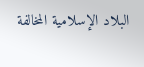البلاد الإسلامية المخالفة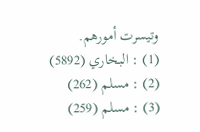وتيسرت أمورهم.
(1) : البخاري (5892)
(2) : مسلم (262)
(3) : مسلم (259)